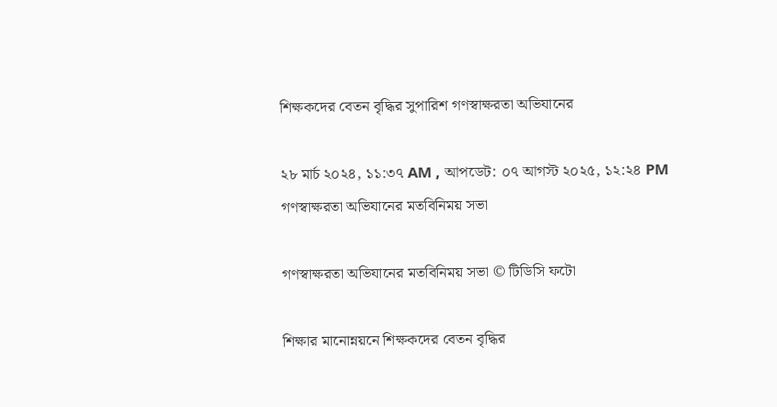শিক্ষকদের বেতন বৃদ্ধির সুপারিশ গণস্বাক্ষরতা অভিযানের

২৮ মার্চ ২০২৪, ১১:৩৭ AM , আপডেট: ০৭ আগস্ট ২০২৫, ১২:২৪ PM
গণস্বাক্ষরতা অভিযানের মতবিনিময় সভা

গণস্বাক্ষরতা অভিযানের মতবিনিময় সভা © টিডিসি ফটো

শিক্ষার মানোন্নয়নে শিক্ষকদের বেতন বৃদ্ধির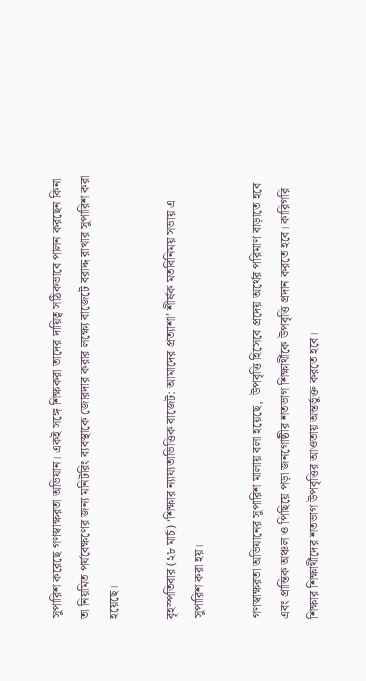সুপারিশ করেছে গণস্বাক্ষরতা অভিযান। একই সঙ্গে শিক্ষকরা তাদের দায়িত্ব সঠিকভাবে পালন করছেন কিনা তা নিয়মিত পর্যবেক্ষণের জন্য মনিটরিং ব্যবস্থাকে জোরদার করার লক্ষ্যে বাজেটে বরাদ্দ রাখার সুপারিশ করা হয়েছে।

বৃহস্পতিবার (২৮ মার্চ) ‘শিক্ষার ন্যায্যতাভিত্তিক বাজেট: আমাদের প্রত্যাশা’ শীর্ষক মতবিনিময় সভায় এ সুপারিশ করা হয়।

গণস্বাক্ষরতা অভিযানের সুপারিশ মালায় বলা হয়েছে,  উপবৃত্তি হিসেবে প্রদেয় অর্থের পরিমাণ বাড়াতে হবে এবং প্রান্তিক অঞ্চল ও পিছিয়ে পড়া জনগোষ্ঠীর শতভাগ শিক্ষার্থীকে উপবৃত্তি প্রদান করতে হবে। কারিগরি শিক্ষার শিক্ষার্থীদের শতভাগ উপবৃত্তির আওতায় অন্তর্ভুক্ত করতে হবে।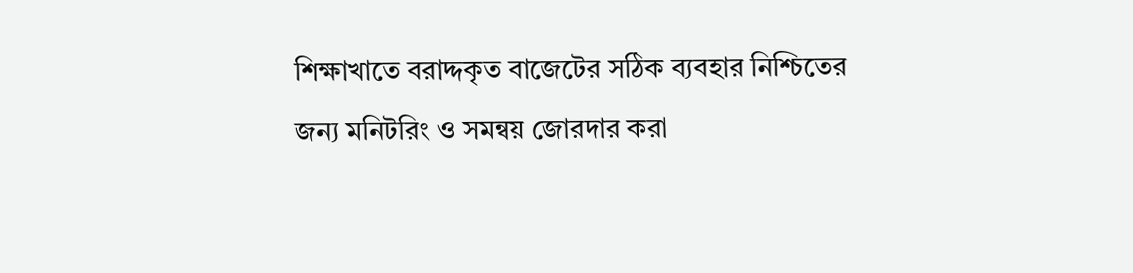শিক্ষাখাতে বরাদ্দকৃত বাজেটের সঠিক ব্যবহার নিশ্চিতের জন্য মনিটরিং ও সমন্বয় জোরদার করা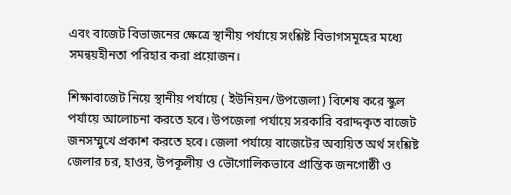এবং বাজেট বিভাজনের ক্ষেত্রে স্থানীয় পর্যায়ে সংশ্লিষ্ট বিভাগসমূহের মধ্যে সমন্বয়হীনতা পরিহার করা প্রয়োজন।

শিক্ষাবাজেট নিয়ে স্থানীয় পর্যায়ে ( ইউনিয়ন/উপজেলা) বিশেষ করে স্কুল পর্যায়ে আলোচনা করতে হবে। উপজেলা পর্যায়ে সরকারি বরাদ্দকৃত বাজেট জনসম্মুখে প্রকাশ করতে হবে। জেলা পর্যায়ে বাজেটের অব্যয়িত অর্থ সংশ্লিষ্ট জেলার চর, হাওর, উপকূলীয় ও ভৌগোলিকভাবে প্রান্তিক জনগোষ্ঠী ও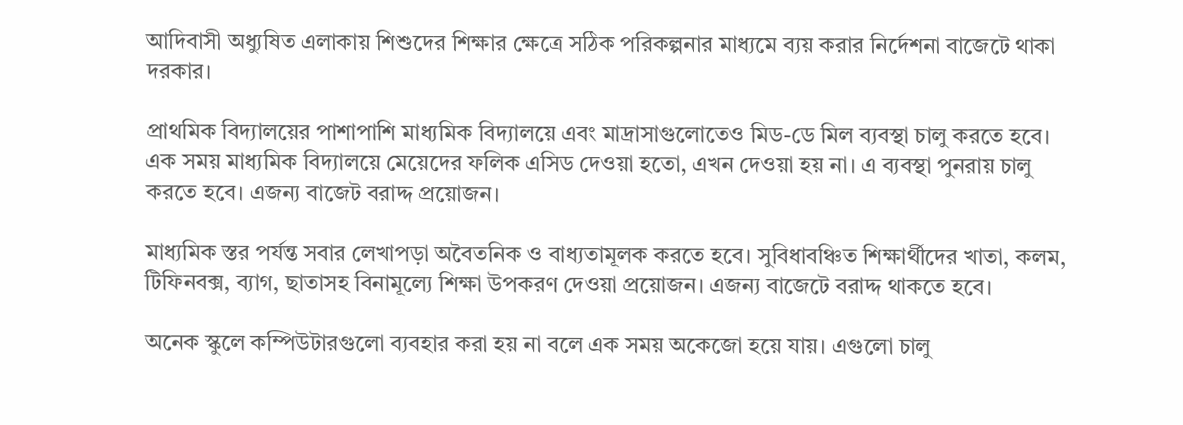আদিবাসী অধ্যুষিত এলাকায় শিশুদের শিক্ষার ক্ষেত্রে সঠিক পরিকল্পনার মাধ্যমে ব্যয় করার নির্দেশনা বাজেটে থাকা দরকার।

প্রাথমিক বিদ্যালয়ের পাশাপাশি মাধ্যমিক বিদ্যালয়ে এবং মাদ্রাসাগুলোতেও মিড-ডে মিল ব্যবস্থা চালু করতে হবে। এক সময় মাধ্যমিক বিদ্যালয়ে মেয়েদের ফলিক এসিড দেওয়া হতো, এখন দেওয়া হয় না। এ ব্যবস্থা পুনরায় চালু করতে হবে। এজন্য বাজেট বরাদ্দ প্রয়োজন।

মাধ্যমিক স্তর পর্যন্ত সবার লেখাপড়া অবৈতনিক ও বাধ্যতামূলক করতে হবে। সুবিধাবঞ্চিত শিক্ষার্থীদের খাতা, কলম, টিফিনবক্স, ব্যাগ, ছাতাসহ বিনামূল্যে শিক্ষা উপকরণ দেওয়া প্রয়োজন। এজন্য বাজেটে বরাদ্দ থাকতে হবে।

অনেক স্কুলে কম্পিউটারগুলো ব্যবহার করা হয় না বলে এক সময় অকেজো হয়ে যায়। এগুলো চালু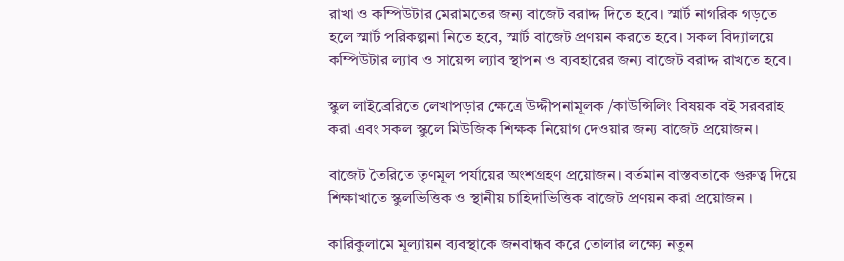রাখা ও কম্পিউটার মেরামতের জন্য বাজেট বরাদ্দ দিতে হবে। স্মার্ট নাগরিক গড়তে হলে স্মার্ট পরিকল্পনা নিতে হবে, স্মার্ট বাজেট প্রণয়ন করতে হবে। সকল বিদ্যালয়ে কম্পিউটার ল্যাব ও সায়েন্স ল্যাব স্থাপন ও ব্যবহারের জন্য বাজেট বরাদ্দ রাখতে হবে।

স্কুল লাইব্রেরিতে লেখাপড়ার ক্ষেত্রে উদ্দীপনামূলক /কাউন্সিলিং বিষয়ক বই সরবরাহ করা এবং সকল স্কুলে মিউজিক শিক্ষক নিয়োগ দেওয়ার জন্য বাজেট প্রয়োজন।

বাজেট তৈরিতে তৃণমূল পর্যায়ের অংশগ্রহণ প্রয়োজন। বর্তমান বাস্তবতাকে গুরুত্ব দিয়ে শিক্ষাখাতে স্কুলভিত্তিক ও স্থানীয় চাহিদাভিত্তিক বাজেট প্রণয়ন করা প্রয়োজন ।

কারিকুলামে মূল্যায়ন ব্যবস্থাকে জনবান্ধব করে তোলার লক্ষ্যে নতুন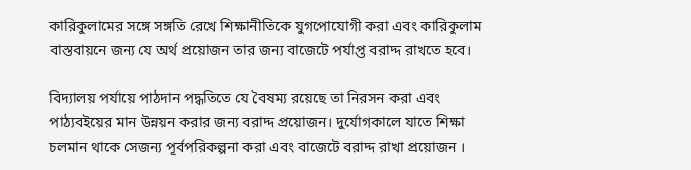কারিকুলামের সঙ্গে সঙ্গতি রেখে শিক্ষানীতিকে যুগপোযোগী করা এবং কারিকুলাম বাস্তবায়নে জন্য যে অর্থ প্রয়োজন তার জন্য বাজেটে পর্যাপ্ত বরাদ্দ রাখতে হবে।

বিদ্যালয় পর্যায়ে পাঠদান পদ্ধতিতে যে বৈষম্য রয়েছে তা নিরসন করা এবং পাঠ্যবইয়ের মান উন্নয়ন করার জন্য বরাদ্দ প্রয়োজন। দুর্যোগকালে যাতে শিক্ষা চলমান থাকে সেজন্য পূর্বপরিকল্পনা করা এবং বাজেটে বরাদ্দ রাখা প্রয়োজন ।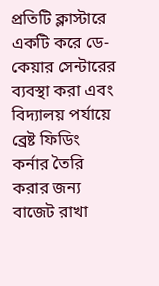প্রতিটি ক্লাস্টারে একটি করে ডে-কেয়ার সেন্টারের ব্যবস্থা করা এবং বিদ্যালয় পর্যায়ে ব্রেষ্ট ফিডিং কর্নার তৈরি করার জন্য বাজেট রাখা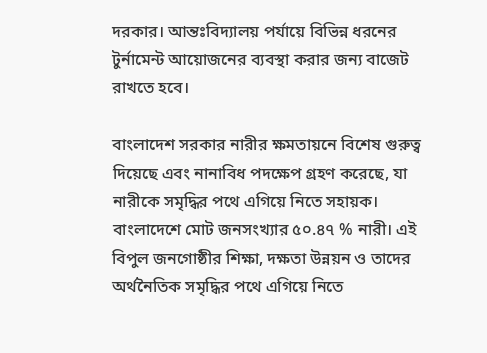দরকার। আন্তঃবিদ্যালয় পর্যায়ে বিভিন্ন ধরনের টুর্নামেন্ট আয়োজনের ব্যবস্থা করার জন্য বাজেট রাখতে হবে।

বাংলাদেশ সরকার নারীর ক্ষমতায়নে বিশেষ গুরুত্ব দিয়েছে এবং নানাবিধ পদক্ষেপ গ্রহণ করেছে, যা নারীকে সমৃদ্ধির পথে এগিয়ে নিতে সহায়ক। বাংলাদেশে মোট জনসংখ্যার ৫০.৪৭ % নারী। এই বিপুল জনগোষ্ঠীর শিক্ষা, দক্ষতা উন্নয়ন ও তাদের অর্থনৈতিক সমৃদ্ধির পথে এগিয়ে নিতে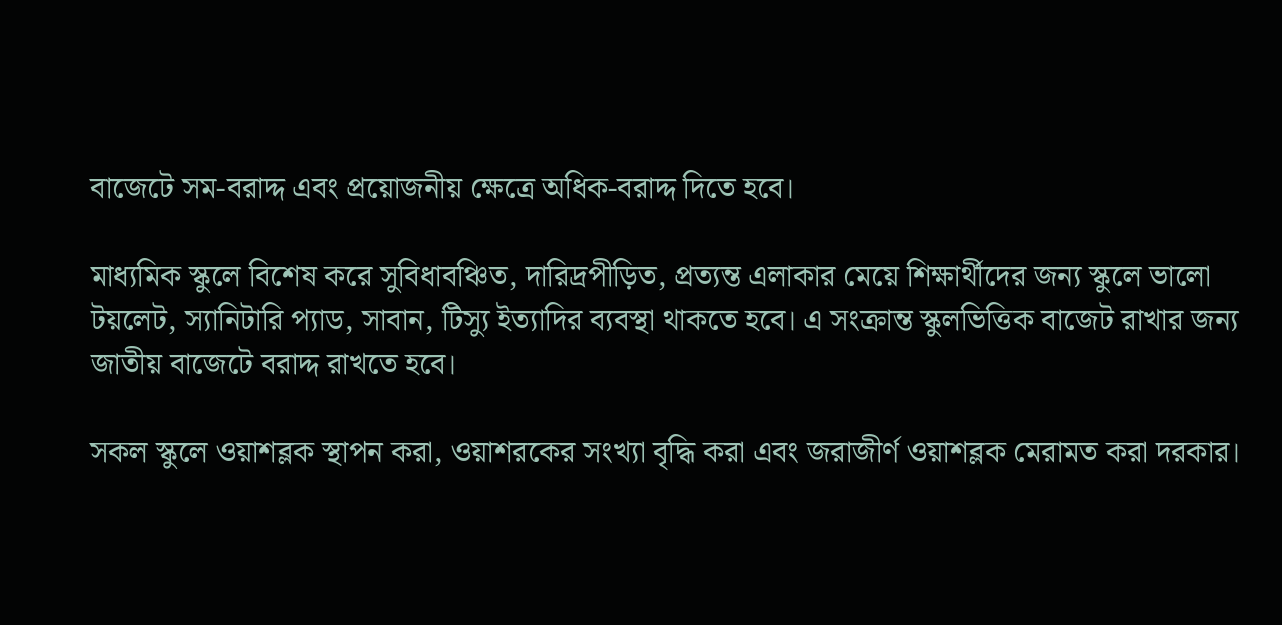বাজেটে সম-বরাদ্দ এবং প্রয়োজনীয় ক্ষেত্রে অধিক-বরাদ্দ দিতে হবে।

মাধ্যমিক স্কুলে বিশেষ করে সুবিধাবঞ্চিত, দারিদ্রপীড়িত, প্রত্যন্ত এলাকার মেয়ে শিক্ষার্থীদের জন্য স্কুলে ভালো টয়লেট, স্যানিটারি প্যাড, সাবান, টিস্যু ইত্যাদির ব্যবস্থা থাকতে হবে। এ সংক্রান্ত স্কুলভিত্তিক বাজেট রাখার জন্য জাতীয় বাজেটে বরাদ্দ রাখতে হবে।

সকল স্কুলে ওয়াশব্লক স্থাপন করা, ওয়াশরকের সংখ্যা বৃদ্ধি করা এবং জরাজীর্ণ ওয়াশব্লক মেরামত করা দরকার।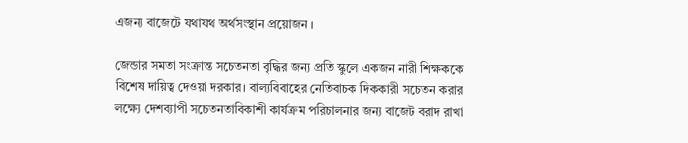এজন্য বাজেটে যথাযথ অর্থসংস্থান প্রয়োজন ।

জেন্ডার সমতা সংক্রান্ত সচেতনতা বৃদ্ধির জন্য প্রতি স্কুলে একজন নারী শিক্ষককে বিশেষ দায়িত্ব দেওয়া দরকার। বাল্যবিবাহের নেতিবাচক দিককারী সচেতন করার লক্ষ্যে দেশব্যাপী সচেতনতাবিকাশী কার্যক্রম পরিচালনার জন্য বাজেট বরাদ রাখা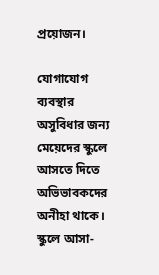প্রয়োজন।

যোগাযোগ ব্যবস্থার অসুবিধার জন্য মেয়েদের স্কুলে আসতে দিতে অভিভাবকদের অনীহা থাকে। স্কুলে আসা-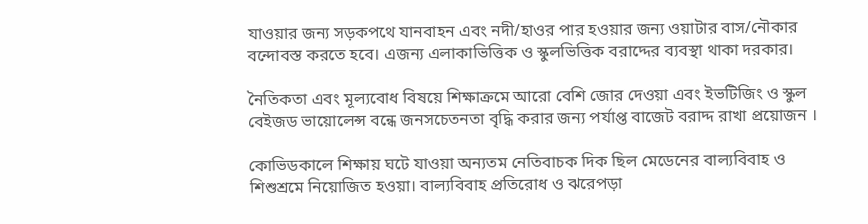যাওয়ার জন্য সড়কপথে যানবাহন এবং নদী/হাওর পার হওয়ার জন্য ওয়াটার বাস/নৌকার বন্দোবস্ত করতে হবে। এজন্য এলাকাভিত্তিক ও স্কুলভিত্তিক বরাদ্দের ব্যবস্থা থাকা দরকার।

নৈতিকতা এবং মূল্যবোধ বিষয়ে শিক্ষাক্রমে আরো বেশি জোর দেওয়া এবং ইভটিজিং ও স্কুল বেইজড ভায়োলেন্স বন্ধে জনসচেতনতা বৃদ্ধি করার জন্য পর্যাপ্ত বাজেট বরাদ্দ রাখা প্রয়োজন ।

কোভিডকালে শিক্ষায় ঘটে যাওয়া অন্যতম নেতিবাচক দিক ছিল মেডেনের বাল্যবিবাহ ও শিশুশ্রমে নিয়োজিত হওয়া। বাল্যবিবাহ প্রতিরোধ ও ঝরেপড়া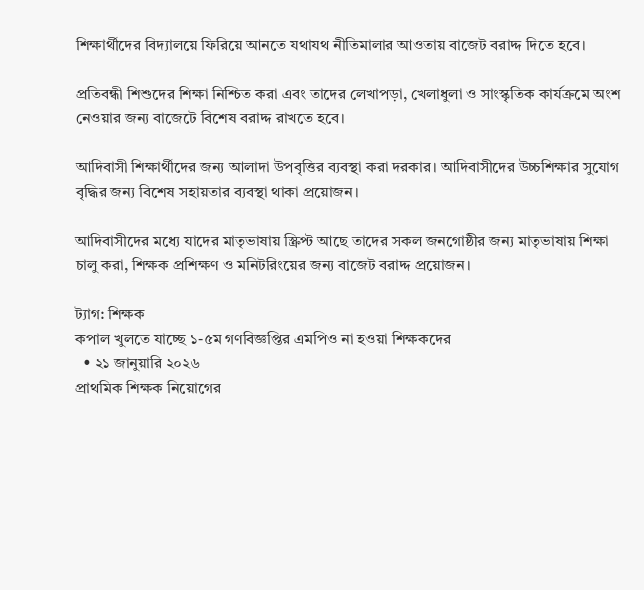শিক্ষার্থীদের বিদ্যালয়ে ফিরিয়ে আনতে যথাযথ নীতিমালার আওতায় বাজেট বরাদ্দ দিতে হবে।

প্রতিবন্ধী শিশুদের শিক্ষা নিশ্চিত করা এবং তাদের লেখাপড়া, খেলাধুলা ও সাংস্কৃতিক কার্যক্রমে অংশ নেওয়ার জন্য বাজেটে বিশেষ বরাদ্দ রাখতে হবে।

আদিবাসী শিক্ষার্থীদের জন্য আলাদা উপবৃত্তির ব্যবস্থা করা দরকার। আদিবাসীদের উচ্চশিক্ষার সুযোগ বৃদ্ধির জন্য বিশেষ সহায়তার ব্যবস্থা থাকা প্রয়োজন।

আদিবাসীদের মধ্যে যাদের মাতৃভাষায় স্ক্রিপ্ট আছে তাদের সকল জনগোষ্ঠীর জন্য মাতৃভাষায় শিক্ষা চালু করা, শিক্ষক প্রশিক্ষণ ও মনিটরিংয়ের জন্য বাজেট বরাদ্দ প্রয়োজন।

ট্যাগ: শিক্ষক
কপাল খুলতে যাচ্ছে ১-৫ম গণবিজ্ঞপ্তির এমপিও না হওয়া শিক্ষকদের
  • ২১ জানুয়ারি ২০২৬
প্রাথমিক শিক্ষক নিয়োগের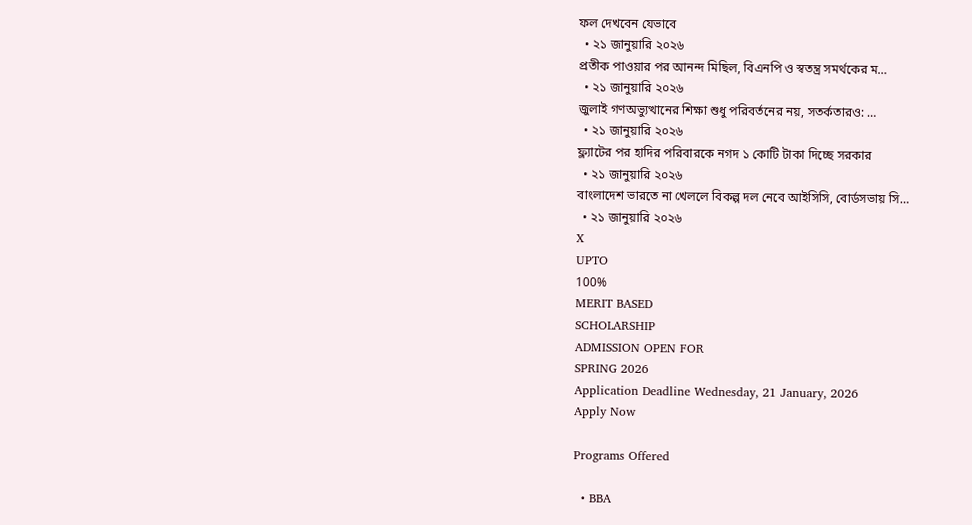ফল দেখবেন যেভাবে
  • ২১ জানুয়ারি ২০২৬
প্রতীক পাওয়ার পর আনন্দ মিছিল, বিএনপি ও স্বতন্ত্র সমর্থকের ম…
  • ২১ জানুয়ারি ২০২৬
জুলাই গণঅভ্যুত্থানের শিক্ষা শুধু পরিবর্তনের নয়, সতর্কতারও: …
  • ২১ জানুয়ারি ২০২৬
ফ্ল্যাটের পর হাদির পরিবারকে নগদ ১ কোটি টাকা দিচ্ছে সরকার
  • ২১ জানুয়ারি ২০২৬
বাংলাদেশ ভারতে না খেললে বিকল্প দল নেবে আইসিসি, বোর্ডসভায় সি…
  • ২১ জানুয়ারি ২০২৬
X
UPTO
100%
MERIT BASED
SCHOLARSHIP
ADMISSION OPEN FOR
SPRING 2026
Application Deadline Wednesday, 21 January, 2026
Apply Now

Programs Offered

  • BBA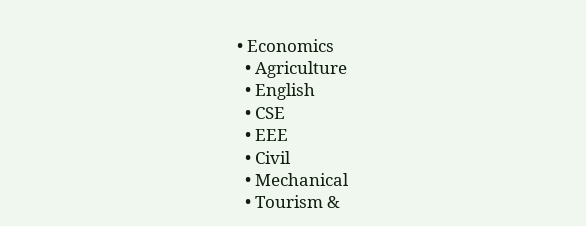• Economics
  • Agriculture
  • English
  • CSE
  • EEE
  • Civil
  • Mechanical
  • Tourism &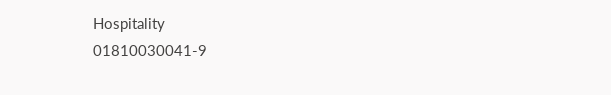Hospitality
01810030041-9